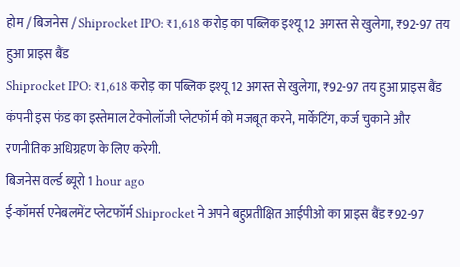होम / बिजनेस / Shiprocket IPO: ₹1,618 करोड़ का पब्लिक इश्यू 12 अगस्त से खुलेगा, ₹92-97 तय हुआ प्राइस बैंड
Shiprocket IPO: ₹1,618 करोड़ का पब्लिक इश्यू 12 अगस्त से खुलेगा, ₹92-97 तय हुआ प्राइस बैंड
कंपनी इस फंड का इस्तेमाल टेक्नोलॉजी प्लेटफॉर्म को मजबूत करने, मार्केटिंग, कर्ज चुकाने और रणनीतिक अधिग्रहण के लिए करेगी.
बिजनेस वर्ल्ड ब्यूरो 1 hour ago
ई-कॉमर्स एनेबलमेंट प्लेटफॉर्म Shiprocket ने अपने बहुप्रतीक्षित आईपीओ का प्राइस बैंड ₹92-97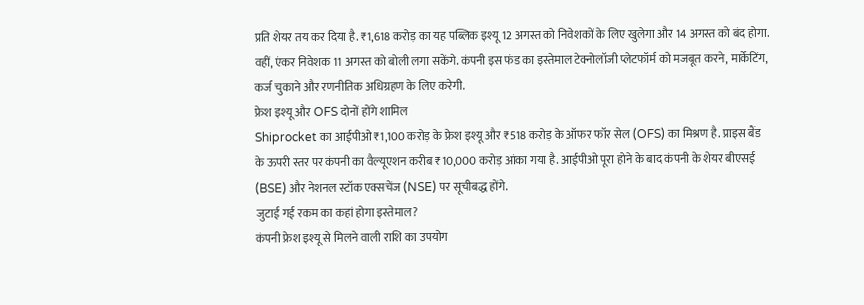प्रति शेयर तय कर दिया है. ₹1,618 करोड़ का यह पब्लिक इश्यू 12 अगस्त को निवेशकों के लिए खुलेगा और 14 अगस्त को बंद होगा. वहीं, एंकर निवेशक 11 अगस्त को बोली लगा सकेंगे. कंपनी इस फंड का इस्तेमाल टेक्नोलॉजी प्लेटफॉर्म को मजबूत करने, मार्केटिंग, कर्ज चुकाने और रणनीतिक अधिग्रहण के लिए करेगी.
फ्रेश इश्यू और OFS दोनों होंगे शामिल
Shiprocket का आईपीओ ₹1,100 करोड़ के फ्रेश इश्यू और ₹518 करोड़ के ऑफर फॉर सेल (OFS) का मिश्रण है. प्राइस बैंड के ऊपरी स्तर पर कंपनी का वैल्यूएशन करीब ₹10,000 करोड़ आंका गया है. आईपीओ पूरा होने के बाद कंपनी के शेयर बीएसई (BSE) और नेशनल स्टॉक एक्सचेंज (NSE) पर सूचीबद्ध होंगे.
जुटाई गई रकम का कहां होगा इस्तेमाल?
कंपनी फ्रेश इश्यू से मिलने वाली राशि का उपयोग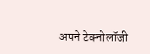अपने टेक्नोलॉजी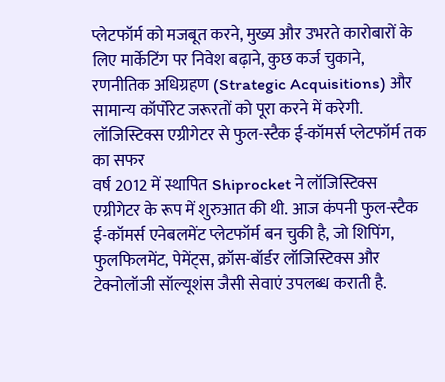प्लेटफॉर्म को मजबूत करने, मुख्य और उभरते कारोबारों के लिए मार्केटिंग पर निवेश बढ़ाने, कुछ कर्ज चुकाने, रणनीतिक अधिग्रहण (Strategic Acquisitions) और सामान्य कॉर्पोरेट जरूरतों को पूरा करने में करेगी.
लॉजिस्टिक्स एग्रीगेटर से फुल-स्टैक ई-कॉमर्स प्लेटफॉर्म तक का सफर
वर्ष 2012 में स्थापित Shiprocket ने लॉजिस्टिक्स एग्रीगेटर के रूप में शुरुआत की थी. आज कंपनी फुल-स्टैक ई-कॉमर्स एनेबलमेंट प्लेटफॉर्म बन चुकी है, जो शिपिंग, फुलफिलमेंट, पेमेंट्स, क्रॉस-बॉर्डर लॉजिस्टिक्स और टेक्नोलॉजी सॉल्यूशंस जैसी सेवाएं उपलब्ध कराती है.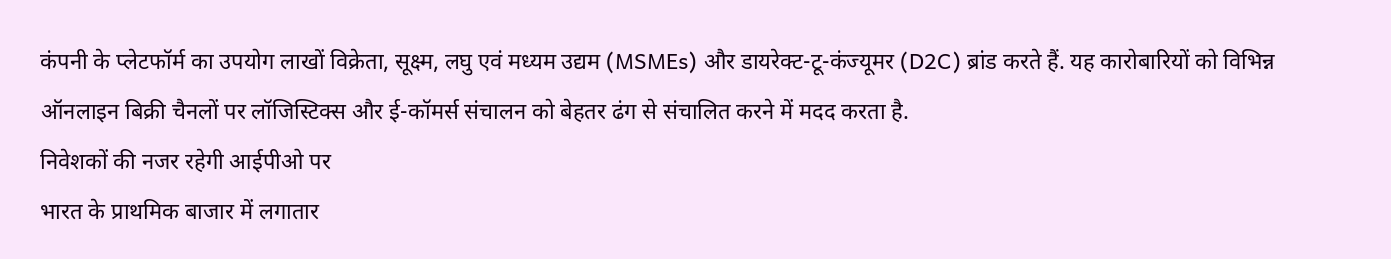कंपनी के प्लेटफॉर्म का उपयोग लाखों विक्रेता, सूक्ष्म, लघु एवं मध्यम उद्यम (MSMEs) और डायरेक्ट-टू-कंज्यूमर (D2C) ब्रांड करते हैं. यह कारोबारियों को विभिन्न ऑनलाइन बिक्री चैनलों पर लॉजिस्टिक्स और ई-कॉमर्स संचालन को बेहतर ढंग से संचालित करने में मदद करता है.
निवेशकों की नजर रहेगी आईपीओ पर
भारत के प्राथमिक बाजार में लगातार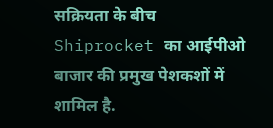सक्रियता के बीच Shiprocket का आईपीओ बाजार की प्रमुख पेशकशों में शामिल है.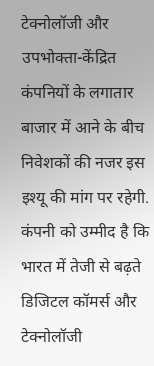टेक्नोलॉजी और उपभोक्ता-केंद्रित कंपनियों के लगातार बाजार में आने के बीच निवेशकों की नजर इस इश्यू की मांग पर रहेगी. कंपनी को उम्मीद है कि भारत में तेजी से बढ़ते डिजिटल कॉमर्स और टेक्नोलॉजी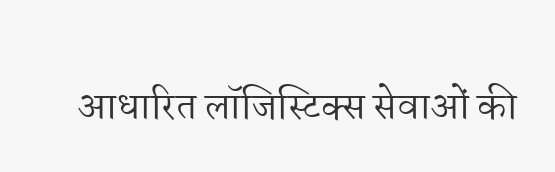आधारित लॉजिस्टिक्स सेवाओं की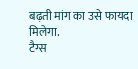बढ़ती मांग का उसे फायदा मिलेगा.
टैग्स